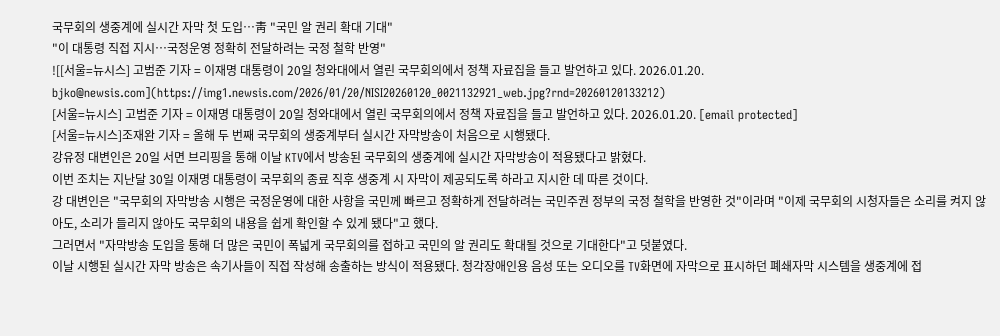국무회의 생중계에 실시간 자막 첫 도입…靑 "국민 알 권리 확대 기대"
"이 대통령 직접 지시…국정운영 정확히 전달하려는 국정 철학 반영"
![[서울=뉴시스] 고범준 기자 = 이재명 대통령이 20일 청와대에서 열린 국무회의에서 정책 자료집을 들고 발언하고 있다. 2026.01.20. bjko@newsis.com](https://img1.newsis.com/2026/01/20/NISI20260120_0021132921_web.jpg?rnd=20260120133212)
[서울=뉴시스] 고범준 기자 = 이재명 대통령이 20일 청와대에서 열린 국무회의에서 정책 자료집을 들고 발언하고 있다. 2026.01.20. [email protected]
[서울=뉴시스]조재완 기자 = 올해 두 번째 국무회의 생중계부터 실시간 자막방송이 처음으로 시행됐다.
강유정 대변인은 20일 서면 브리핑을 통해 이날 KTV에서 방송된 국무회의 생중계에 실시간 자막방송이 적용됐다고 밝혔다.
이번 조치는 지난달 30일 이재명 대통령이 국무회의 종료 직후 생중계 시 자막이 제공되도록 하라고 지시한 데 따른 것이다.
강 대변인은 "국무회의 자막방송 시행은 국정운영에 대한 사항을 국민께 빠르고 정확하게 전달하려는 국민주권 정부의 국정 철학을 반영한 것"이라며 "이제 국무회의 시청자들은 소리를 켜지 않아도, 소리가 들리지 않아도 국무회의 내용을 쉽게 확인할 수 있게 됐다"고 했다.
그러면서 "자막방송 도입을 통해 더 많은 국민이 폭넓게 국무회의를 접하고 국민의 알 권리도 확대될 것으로 기대한다"고 덧붙였다.
이날 시행된 실시간 자막 방송은 속기사들이 직접 작성해 송출하는 방식이 적용됐다. 청각장애인용 음성 또는 오디오를 TV화면에 자막으로 표시하던 폐쇄자막 시스템을 생중계에 접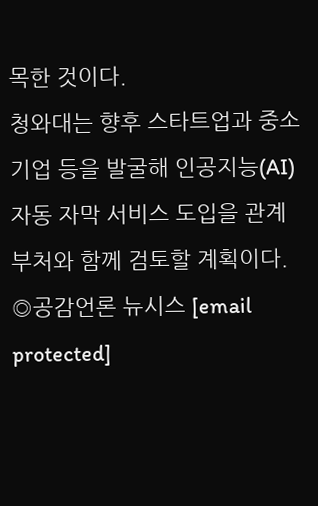목한 것이다.
청와대는 향후 스타트업과 중소기업 등을 발굴해 인공지능(AI) 자동 자막 서비스 도입을 관계 부처와 함께 검토할 계획이다.
◎공감언론 뉴시스 [email protected]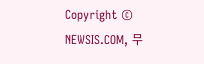Copyright © NEWSIS.COM, 무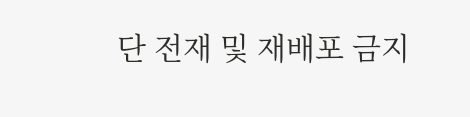단 전재 및 재배포 금지